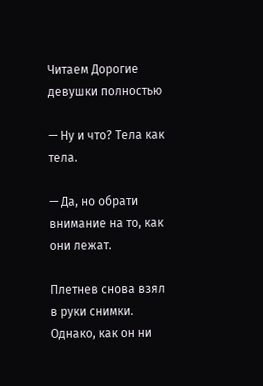Читаем Дорогие девушки полностью

— Ну и что? Тела как тела.

— Да, но обрати внимание на то, как они лежат.

Плетнев снова взял в руки снимки. Однако, как он ни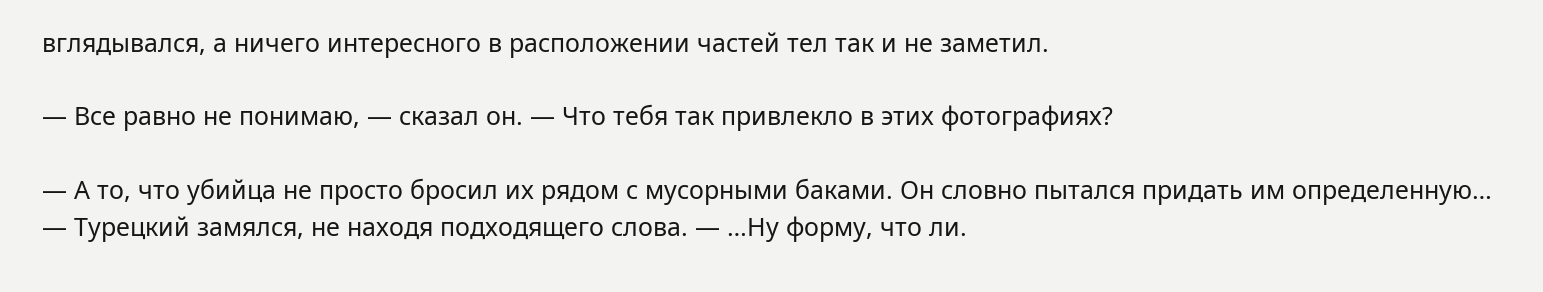вглядывался, а ничего интересного в расположении частей тел так и не заметил.

— Все равно не понимаю, — сказал он. — Что тебя так привлекло в этих фотографиях?

— А то, что убийца не просто бросил их рядом с мусорными баками. Он словно пытался придать им определенную… — Турецкий замялся, не находя подходящего слова. — …Ну форму, что ли.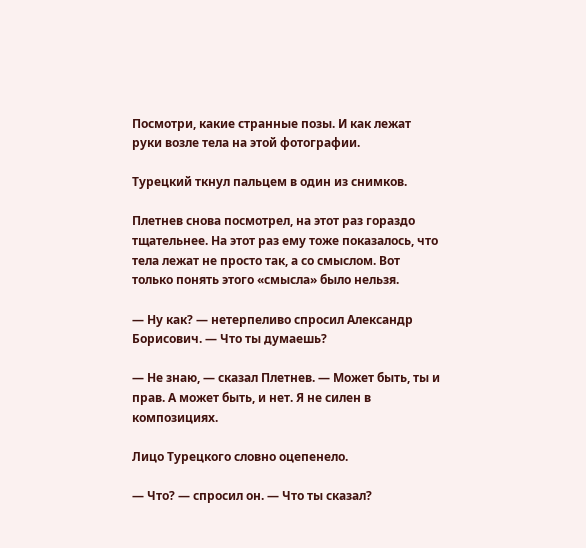Посмотри, какие странные позы. И как лежат руки возле тела на этой фотографии.

Турецкий ткнул пальцем в один из снимков.

Плетнев снова посмотрел, на этот раз гораздо тщательнее. На этот раз ему тоже показалось, что тела лежат не просто так, а со смыслом. Вот только понять этого «смысла» было нельзя.

— Ну как? — нетерпеливо спросил Александр Борисович. — Что ты думаешь?

— Не знаю, — сказал Плетнев. — Может быть, ты и прав. А может быть, и нет. Я не силен в композициях.

Лицо Турецкого словно оцепенело.

— Что? — спросил он. — Что ты сказал?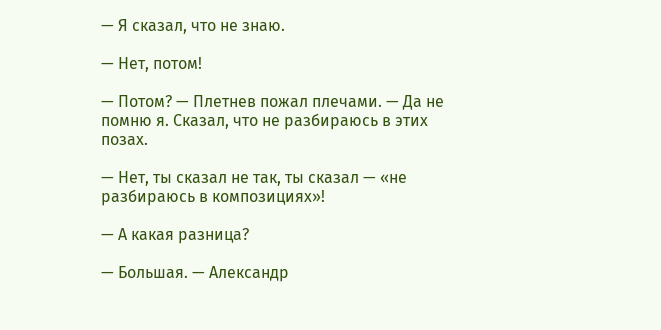— Я сказал, что не знаю.

— Нет, потом!

— Потом? — Плетнев пожал плечами. — Да не помню я. Сказал, что не разбираюсь в этих позах.

— Нет, ты сказал не так, ты сказал — «не разбираюсь в композициях»!

— А какая разница?

— Большая. — Александр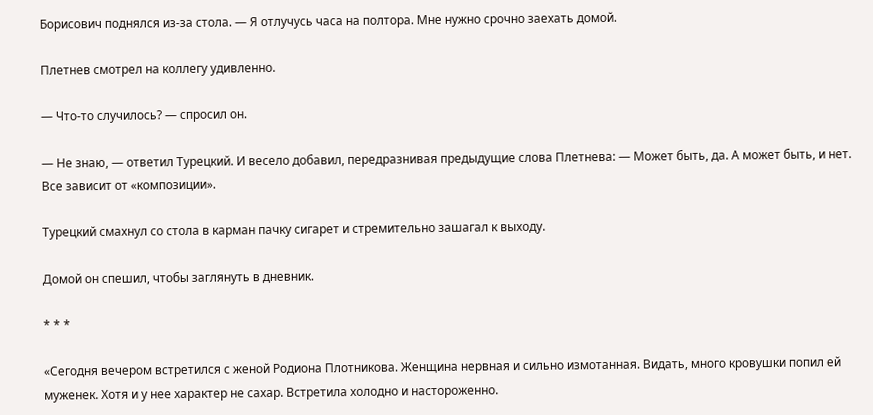Борисович поднялся из-за стола. — Я отлучусь часа на полтора. Мне нужно срочно заехать домой.

Плетнев смотрел на коллегу удивленно.

— Что-то случилось? — спросил он.

— Не знаю, — ответил Турецкий. И весело добавил, передразнивая предыдущие слова Плетнева: — Может быть, да. А может быть, и нет. Все зависит от «композиции».

Турецкий смахнул со стола в карман пачку сигарет и стремительно зашагал к выходу.

Домой он спешил, чтобы заглянуть в дневник.

* * *

«Сегодня вечером встретился с женой Родиона Плотникова. Женщина нервная и сильно измотанная. Видать, много кровушки попил ей муженек. Хотя и у нее характер не сахар. Встретила холодно и настороженно.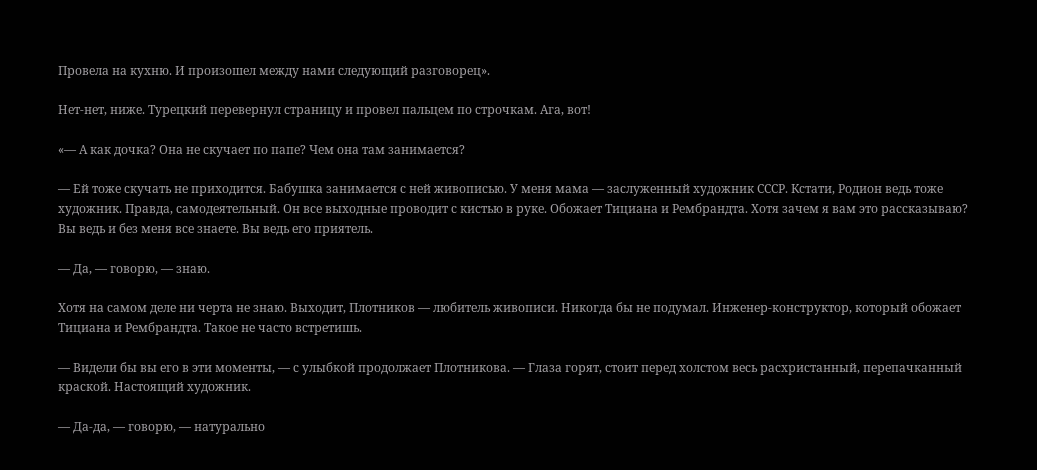Провела на кухню. И произошел между нами следующий разговорец».

Нет-нет, ниже. Турецкий перевернул страницу и провел пальцем по строчкам. Ага, вот!

«— А как дочка? Она не скучает по папе? Чем она там занимается?

— Ей тоже скучать не приходится. Бабушка занимается с ней живописью. У меня мама — заслуженный художник СССР. Кстати, Родион ведь тоже художник. Правда, самодеятельный. Он все выходные проводит с кистью в руке. Обожает Тициана и Рембрандта. Хотя зачем я вам это рассказываю? Вы ведь и без меня все знаете. Вы ведь его приятель.

— Да, — говорю, — знаю.

Хотя на самом деле ни черта не знаю. Выходит, Плотников — любитель живописи. Никогда бы не подумал. Инженер-конструктор, который обожает Тициана и Рембрандта. Такое не часто встретишь.

— Видели бы вы его в эти моменты, — с улыбкой продолжает Плотникова. — Глаза горят, стоит перед холстом весь расхристанный, перепачканный краской. Настоящий художник.

— Да-да, — говорю, — натурально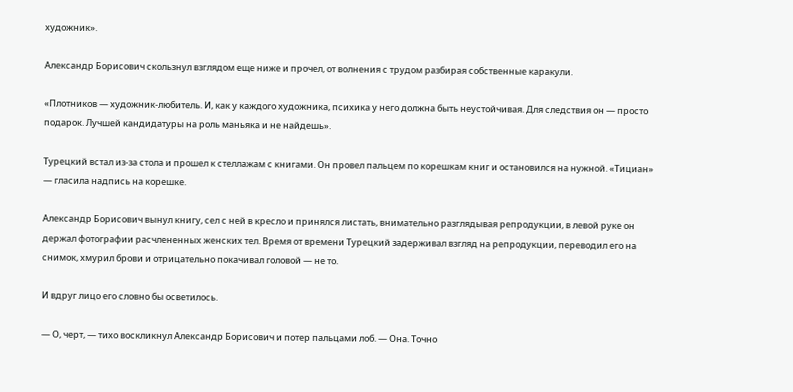художник».

Александр Борисович скользнул взглядом еще ниже и прочел, от волнения с трудом разбирая собственные каракули.

«Плотников — художник-любитель. И, как у каждого художника, психика у него должна быть неустойчивая. Для следствия он — просто подарок. Лучшей кандидатуры на роль маньяка и не найдешь».

Турецкий встал из-за стола и прошел к стеллажам с книгами. Он провел пальцем по корешкам книг и остановился на нужной. «Тициан» — гласила надпись на корешке.

Александр Борисович вынул книгу, сел с ней в кресло и принялся листать, внимательно разглядывая репродукции, в левой руке он держал фотографии расчлененных женских тел. Время от времени Турецкий задерживал взгляд на репродукции, переводил его на снимок, хмурил брови и отрицательно покачивал головой — не то.

И вдруг лицо его словно бы осветилось.

— О, черт, — тихо воскликнул Александр Борисович и потер пальцами лоб. — Она. Точно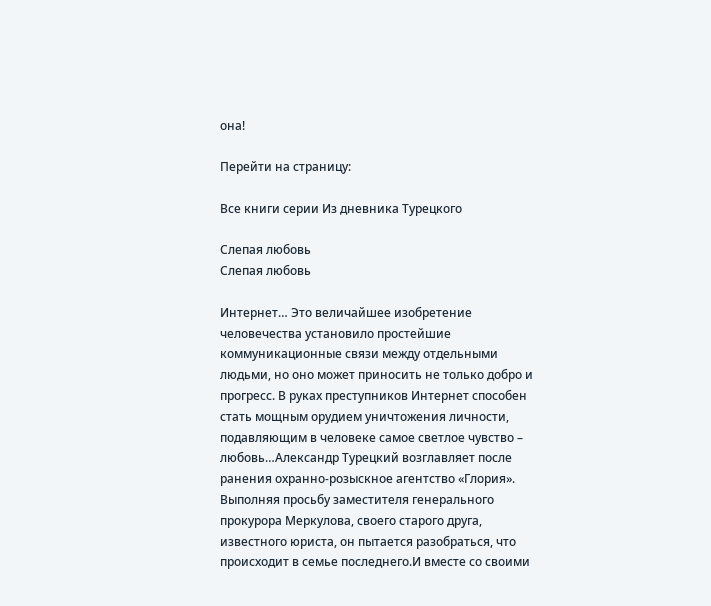она!

Перейти на страницу:

Все книги серии Из дневника Турецкого

Слепая любовь
Слепая любовь

Интернет… Это величайшее изобретение человечества установило простейшие коммуникационные связи между отдельными людьми, но оно может приносить не только добро и прогресс. В руках преступников Интернет способен стать мощным орудием уничтожения личности, подавляющим в человеке самое светлое чувство – любовь…Александр Турецкий возглавляет после ранения охранно-розыскное агентство «Глория». Выполняя просьбу заместителя генерального прокурора Меркулова, своего старого друга, известного юриста, он пытается разобраться, что происходит в семье последнего.И вместе со своими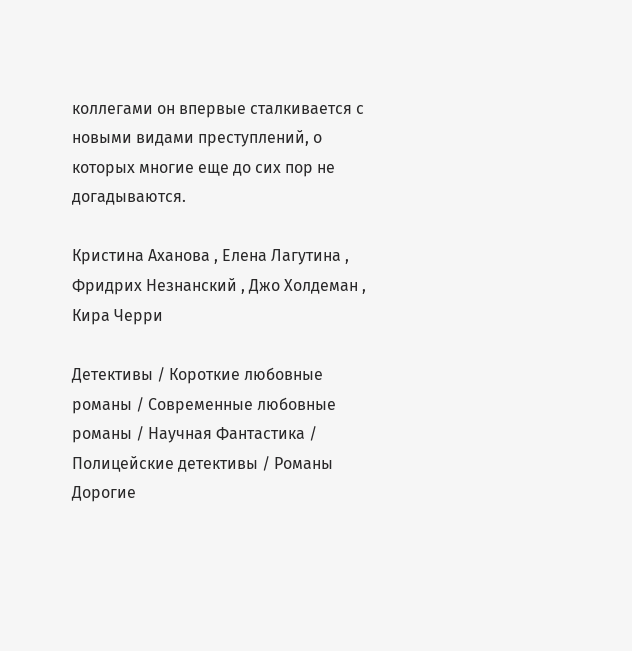коллегами он впервые сталкивается с новыми видами преступлений, о которых многие еще до сих пор не догадываются.

Кристина Аханова , Елена Лагутина , Фридрих Незнанский , Джо Холдеман , Кира Черри

Детективы / Короткие любовные романы / Современные любовные романы / Научная Фантастика / Полицейские детективы / Романы
Дорогие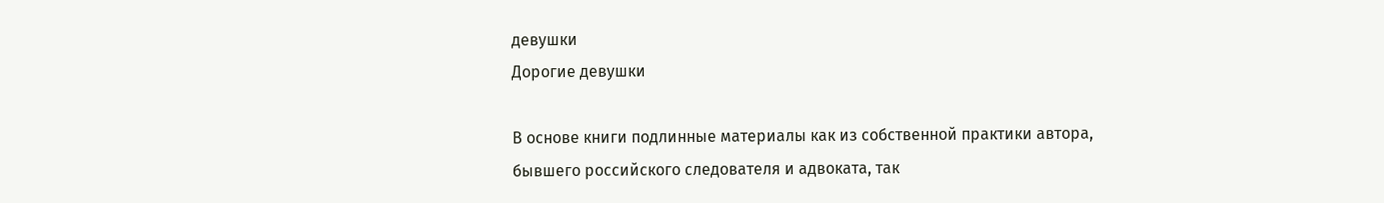девушки
Дорогие девушки

В основе книги подлинные материалы как из собственной практики автора, бывшего российского следователя и адвоката, так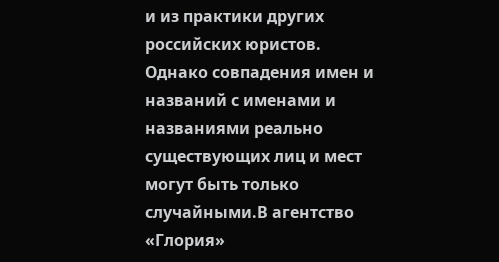и из практики других российских юристов. Однако совпадения имен и названий с именами и названиями реально существующих лиц и мест могут быть только случайными.В агентство «Глория»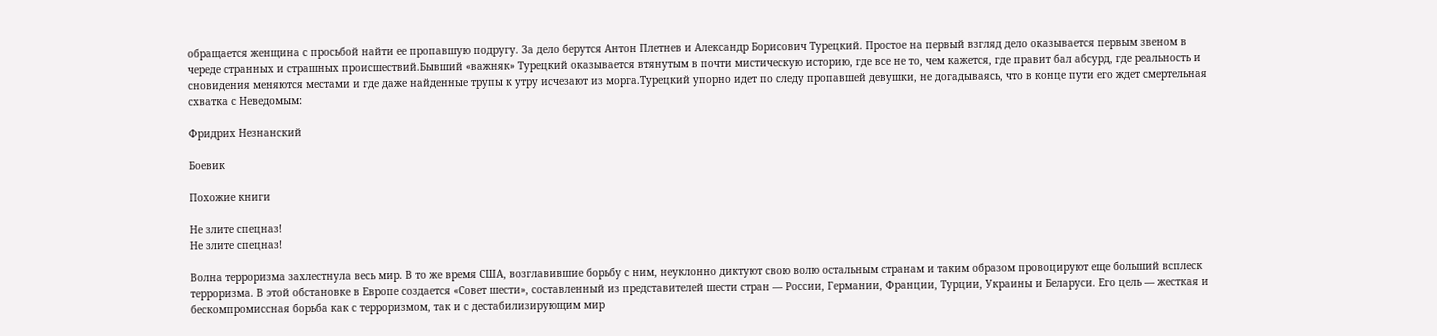обращается женщина с просьбой найти ее пропавшую подругу. За дело берутся Антон Плетнев и Александр Борисович Турецкий. Простое на первый взгляд дело оказывается первым звеном в череде странных и страшных происшествий.Бывший «важняк» Турецкий оказывается втянутым в почти мистическую историю, где все не то, чем кажется, где правит бал абсурд, где реальность и сновидения меняются местами и где даже найденные трупы к утру исчезают из морга.Турецкий упорно идет по следу пропавшей девушки, не догадываясь, что в конце пути его ждет смертельная схватка с Неведомым:

Фридрих Незнанский

Боевик

Похожие книги

Не злите спецназ!
Не злите спецназ!

Волна терроризма захлестнула весь мир. В то же время США, возглавившие борьбу с ним, неуклонно диктуют свою волю остальным странам и таким образом провоцируют еще больший всплеск терроризма. В этой обстановке в Европе создается «Совет шести», составленный из представителей шести стран — России, Германии, Франции, Турции, Украины и Беларуси. Его цель — жесткая и бескомпромиссная борьба как с терроризмом, так и с дестабилизирующим мир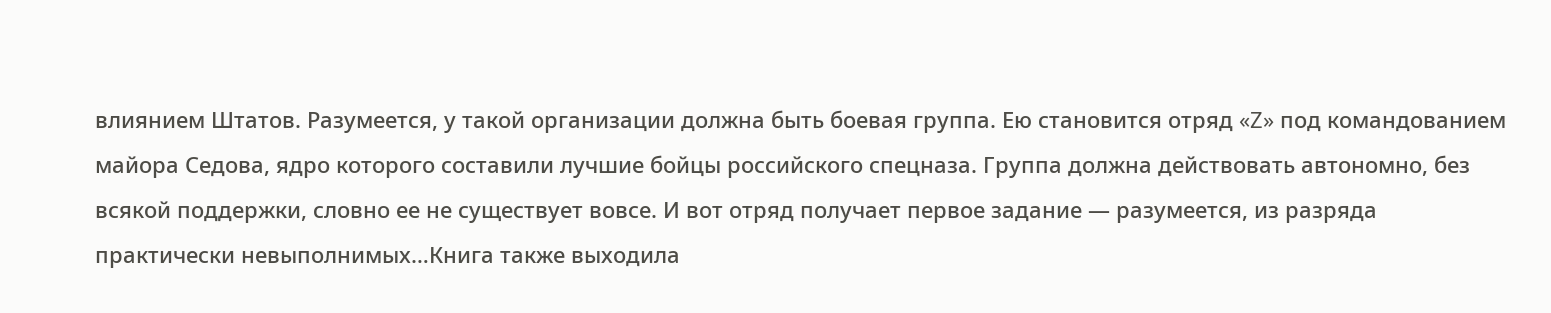влиянием Штатов. Разумеется, у такой организации должна быть боевая группа. Ею становится отряд «Z» под командованием майора Седова, ядро которого составили лучшие бойцы российского спецназа. Группа должна действовать автономно, без всякой поддержки, словно ее не существует вовсе. И вот отряд получает первое задание — разумеется, из разряда практически невыполнимых…Книга также выходила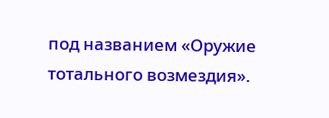под названием «Оружие тотального возмездия».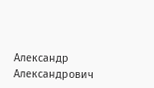Александр Александрович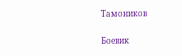Тамоников

Боевик